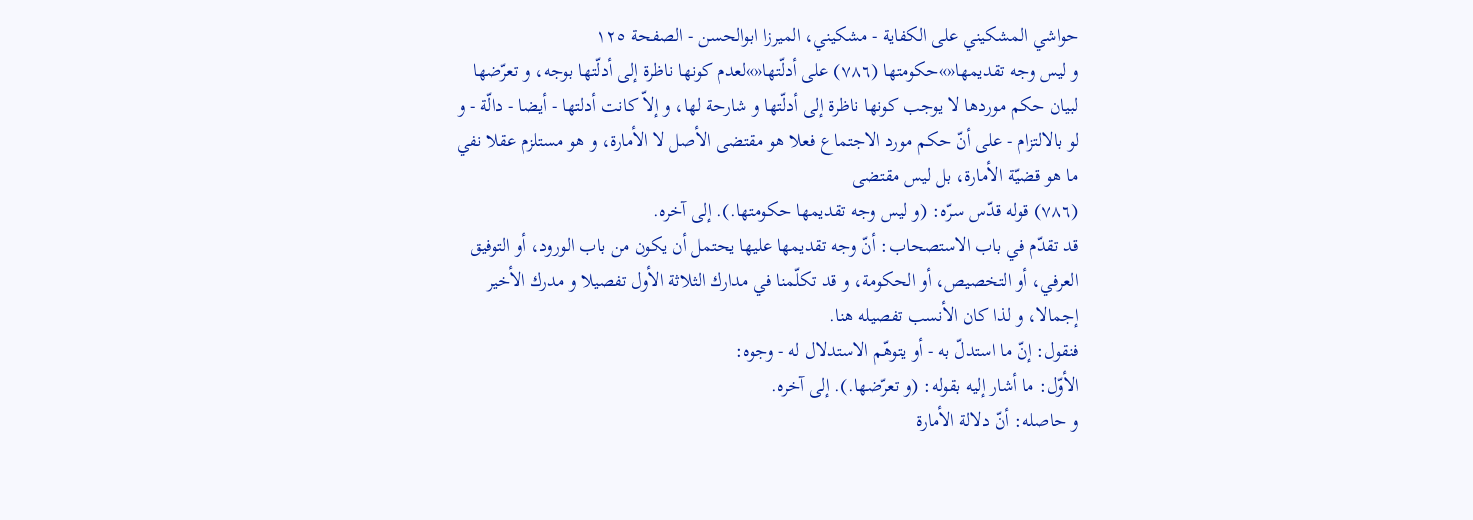حواشي المشكيني علی الكفاية - مشکیني، الميرزا ابوالحسن - الصفحة ١٢٥
و ليس وجه تقديمها«»حكومتها (٧٨٦) على أدلّتها«»لعدم كونها ناظرة إلى أدلّتها بوجه، و تعرّضها لبيان حكم موردها لا يوجب كونها ناظرة إلى أدلّتها و شارحة لها، و إلاّ كانت أدلتها - أيضا - دالّة - و لو بالالتزام - على أنّ حكم مورد الاجتماع فعلا هو مقتضى الأصل لا الأمارة، و هو مستلزم عقلا نفي ما هو قضيّة الأمارة، بل ليس مقتضى
(٧٨٦) قوله قدّس سرّه: (و ليس وجه تقديمها حكومتها.). إلى آخره.
قد تقدّم في باب الاستصحاب: أنّ وجه تقديمها عليها يحتمل أن يكون من باب الورود، أو التوفيق العرفي، أو التخصيص، أو الحكومة، و قد تكلّمنا في مدارك الثلاثة الأول تفصيلا و مدرك الأخير إجمالا، و لذا كان الأنسب تفصيله هنا.
فنقول: إنّ ما استدلّ به - أو يتوهّم الاستدلال له - وجوه:
الأوّل: ما أشار إليه بقوله: (و تعرّضها.). إلى آخره.
و حاصله: أنّ دلالة الأمارة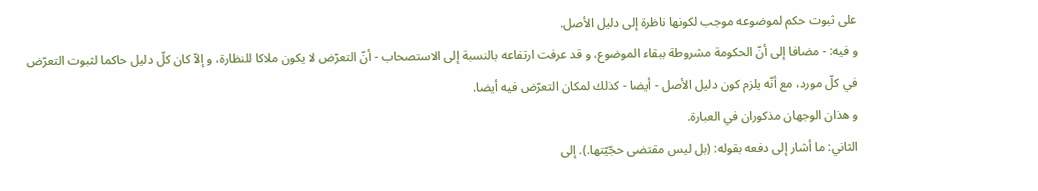على ثبوت حكم لموضوعه موجب لكونها ناظرة إلى دليل الأصل.
و فيه: - مضافا إلى أنّ الحكومة مشروطة ببقاء الموضوع، و قد عرفت ارتفاعه بالنسبة إلى الاستصحاب - أنّ التعرّض لا يكون ملاكا للنظارة، و إلاّ كان كلّ دليل حاكما لثبوت التعرّض في كلّ مورد، مع أنّه يلزم كون دليل الأصل - أيضا - كذلك لمكان التعرّض فيه أيضا.
و هذان الوجهان مذكوران في العبارة.
الثاني: ما أشار إلى دفعه بقوله: (بل ليس مقتضى حجّيّتها.). إلى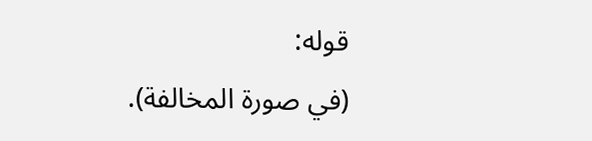قوله:
(في صورة المخالفة).